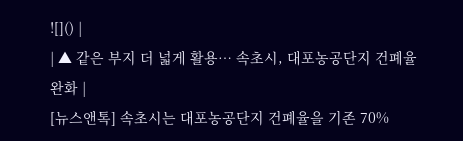![]() |
| ▲ 같은 부지 더 넓게 활용… 속초시, 대포농공단지 건폐율 완화 |
[뉴스앤톡] 속초시는 대포농공단지 건폐율을 기존 70%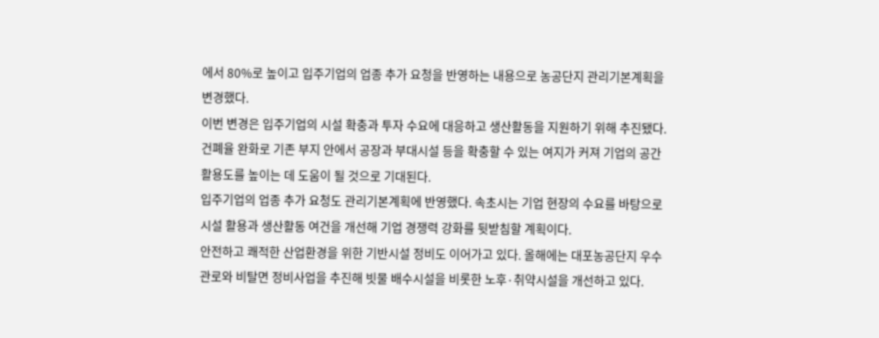에서 80%로 높이고 입주기업의 업종 추가 요청을 반영하는 내용으로 농공단지 관리기본계획을 변경했다.
이번 변경은 입주기업의 시설 확충과 투자 수요에 대응하고 생산활동을 지원하기 위해 추진됐다. 건폐율 완화로 기존 부지 안에서 공장과 부대시설 등을 확충할 수 있는 여지가 커져 기업의 공간 활용도를 높이는 데 도움이 될 것으로 기대된다.
입주기업의 업종 추가 요청도 관리기본계획에 반영했다. 속초시는 기업 현장의 수요를 바탕으로 시설 활용과 생산활동 여건을 개선해 기업 경쟁력 강화를 뒷받침할 계획이다.
안전하고 쾌적한 산업환경을 위한 기반시설 정비도 이어가고 있다. 올해에는 대포농공단지 우수관로와 비탈면 정비사업을 추진해 빗물 배수시설을 비롯한 노후·취약시설을 개선하고 있다.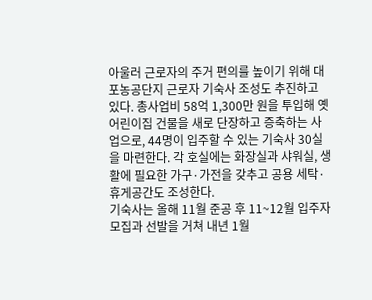아울러 근로자의 주거 편의를 높이기 위해 대포농공단지 근로자 기숙사 조성도 추진하고 있다. 총사업비 58억 1,300만 원을 투입해 옛 어린이집 건물을 새로 단장하고 증축하는 사업으로, 44명이 입주할 수 있는 기숙사 30실을 마련한다. 각 호실에는 화장실과 샤워실, 생활에 필요한 가구·가전을 갖추고 공용 세탁·휴게공간도 조성한다.
기숙사는 올해 11월 준공 후 11~12월 입주자 모집과 선발을 거쳐 내년 1월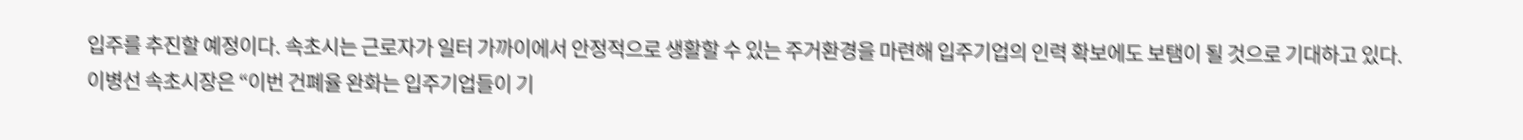입주를 추진할 예정이다. 속초시는 근로자가 일터 가까이에서 안정적으로 생활할 수 있는 주거환경을 마련해 입주기업의 인력 확보에도 보탬이 될 것으로 기대하고 있다.
이병선 속초시장은 “이번 건폐율 완화는 입주기업들이 기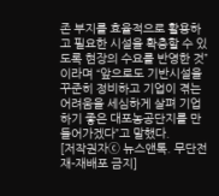존 부지를 효율적으로 활용하고 필요한 시설을 확충할 수 있도록 현장의 수요를 반영한 것”이라며 “앞으로도 기반시설을 꾸준히 정비하고 기업이 겪는 어려움을 세심하게 살펴 기업하기 좋은 대포농공단지를 만들어가겠다”고 말했다.
[저작권자ⓒ 뉴스앤톡. 무단전재-재배포 금지]